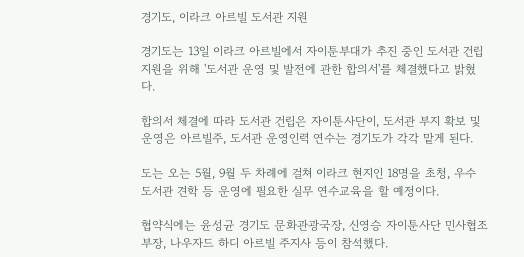경기도, 이라크 아르빌 도서관 지원

경기도는 13일 이라크 아르빌에서 자이툰부대가 추진 중인 도서관 건립 지원을 위해 '도서관 운영 및 발전에 관한 합의서'를 체결했다고 밝혔다.

합의서 체결에 따라 도서관 건립은 자이툰사단이, 도서관 부지 확보 및 운영은 아르빌주, 도서관 운영인력 연수는 경기도가 각각 맡게 된다.

도는 오는 5월, 9월 두 차례에 걸쳐 이라크 현지인 18명을 초청, 우수 도서관 견학 등 운영에 필요한 실무 연수교육을 할 예정이다.

협약식에는 윤성균 경기도 문화관광국장, 신영승 자이툰사단 민사협조부장, 나우자드 하디 아르빌 주지사 등이 참석했다.